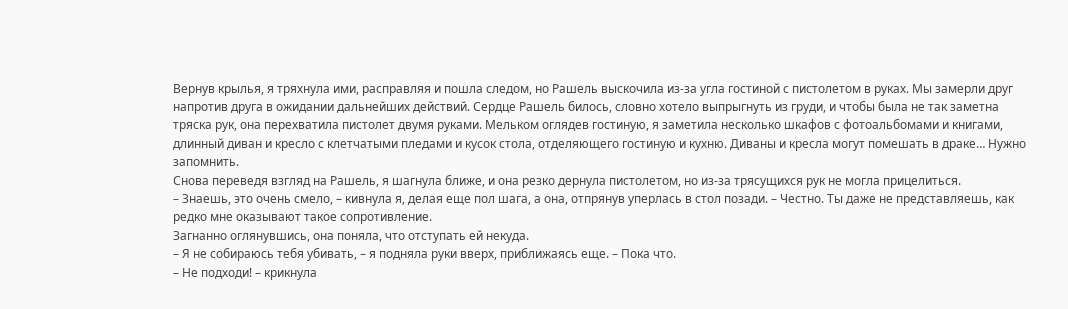Вернув крылья, я тряхнула ими, расправляя и пошла следом, но Рашель выскочила из-за угла гостиной с пистолетом в руках. Мы замерли друг напротив друга в ожидании дальнейших действий. Сердце Рашель билось, словно хотело выпрыгнуть из груди, и чтобы была не так заметна тряска рук, она перехватила пистолет двумя руками. Мельком оглядев гостиную, я заметила несколько шкафов с фотоальбомами и книгами, длинный диван и кресло с клетчатыми пледами и кусок стола, отделяющего гостиную и кухню. Диваны и кресла могут помешать в драке… Нужно запомнить.
Снова переведя взгляд на Рашель, я шагнула ближе, и она резко дернула пистолетом, но из-за трясущихся рук не могла прицелиться.
– Знаешь, это очень смело, – кивнула я, делая еще пол шага, а она, отпрянув уперлась в стол позади. – Честно. Ты даже не представляешь, как редко мне оказывают такое сопротивление.
Загнанно оглянувшись, она поняла, что отступать ей некуда.
– Я не собираюсь тебя убивать, – я подняла руки вверх, приближаясь еще. – Пока что.
– Не подходи! – крикнула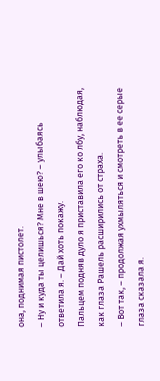она, поднимая пистолет.
– Ну и куда ты целишься? Мне в шею? – улыбаясь ответила я. – Дай хоть покажу.
Пальцем подняв дуло я приставила его ко лбу, наблюдая, как глаза Рашель расширились от страха.
– Вот так, – продолжая ухмыляться и смотреть в ее серые глаза сказала я.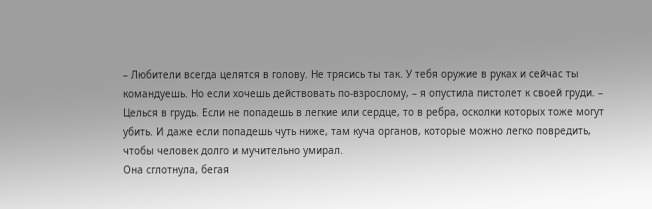– Любители всегда целятся в голову. Не трясись ты так. У тебя оружие в руках и сейчас ты командуешь. Но если хочешь действовать по-взрослому, – я опустила пистолет к своей груди. – Целься в грудь. Если не попадешь в легкие или сердце, то в ребра, осколки которых тоже могут убить. И даже если попадешь чуть ниже, там куча органов, которые можно легко повредить, чтобы человек долго и мучительно умирал.
Она сглотнула, бегая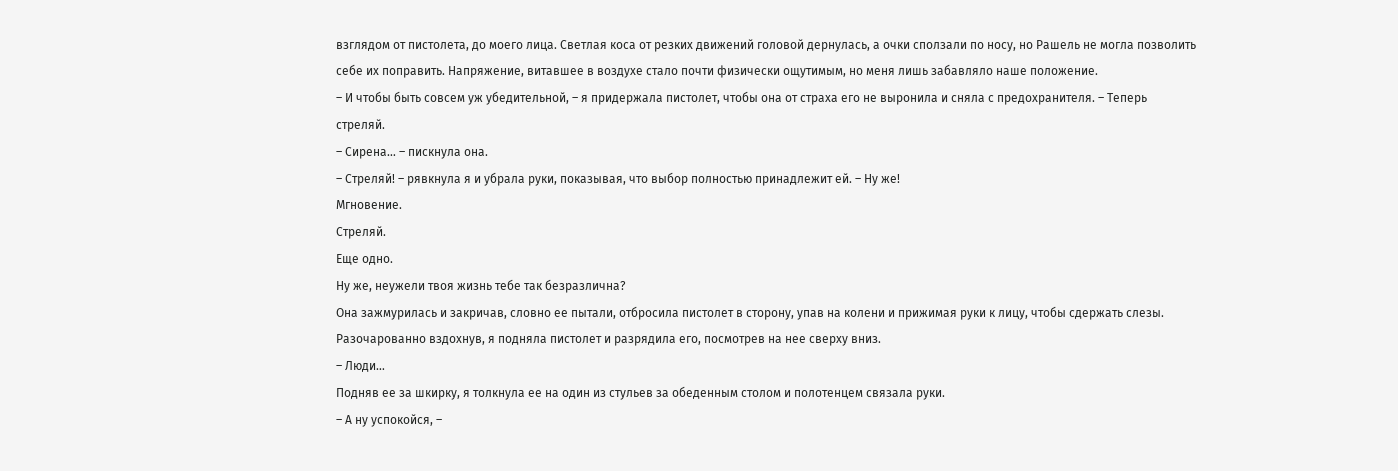взглядом от пистолета, до моего лица. Светлая коса от резких движений головой дернулась, а очки сползали по носу, но Рашель не могла позволить себе их поправить. Напряжение, витавшее в воздухе стало почти физически ощутимым, но меня лишь забавляло наше положение.
– И чтобы быть совсем уж убедительной, – я придержала пистолет, чтобы она от страха его не выронила и сняла с предохранителя. – Теперь стреляй.
– Сирена… – пискнула она.
– Стреляй! – рявкнула я и убрала руки, показывая, что выбор полностью принадлежит ей. – Ну же!
Мгновение.
Стреляй.
Еще одно.
Ну же, неужели твоя жизнь тебе так безразлична?
Она зажмурилась и закричав, словно ее пытали, отбросила пистолет в сторону, упав на колени и прижимая руки к лицу, чтобы сдержать слезы.
Разочарованно вздохнув, я подняла пистолет и разрядила его, посмотрев на нее сверху вниз.
– Люди…
Подняв ее за шкирку, я толкнула ее на один из стульев за обеденным столом и полотенцем связала руки.
– А ну успокойся, –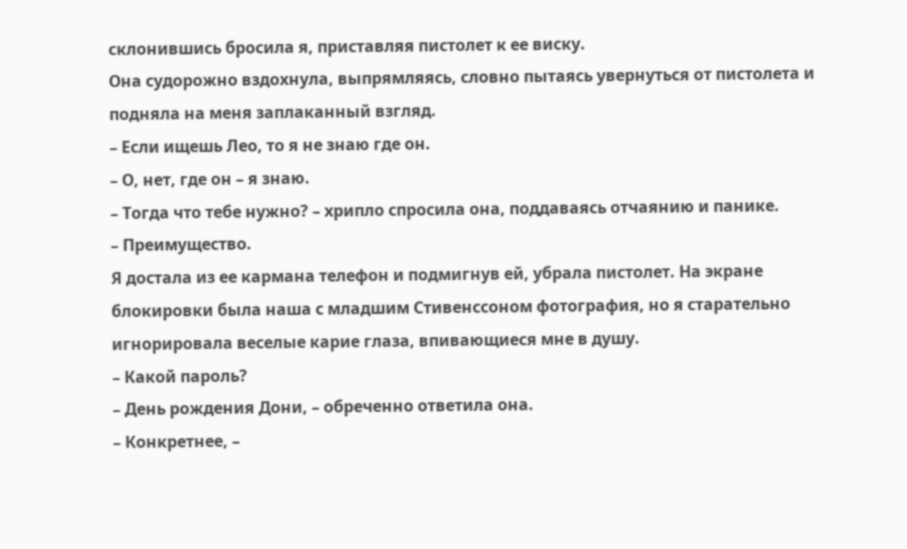склонившись бросила я, приставляя пистолет к ее виску.
Она судорожно вздохнула, выпрямляясь, словно пытаясь увернуться от пистолета и подняла на меня заплаканный взгляд.
– Если ищешь Лео, то я не знаю где он.
– О, нет, где он – я знаю.
– Тогда что тебе нужно? – хрипло спросила она, поддаваясь отчаянию и панике.
– Преимущество.
Я достала из ее кармана телефон и подмигнув ей, убрала пистолет. На экране блокировки была наша с младшим Стивенссоном фотография, но я старательно игнорировала веселые карие глаза, впивающиеся мне в душу.
– Какой пароль?
– День рождения Дони, – обреченно ответила она.
– Конкретнее, –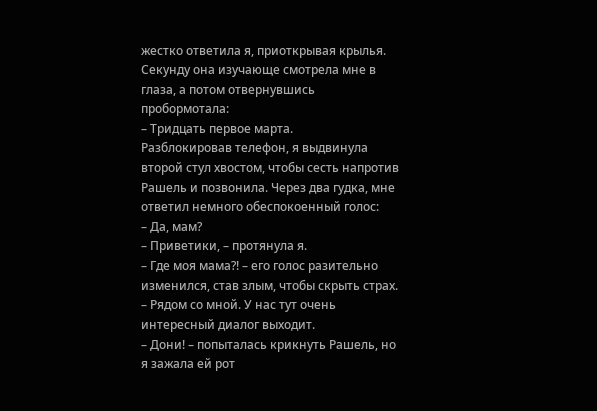жестко ответила я, приоткрывая крылья.
Секунду она изучающе смотрела мне в глаза, а потом отвернувшись пробормотала:
– Тридцать первое марта.
Разблокировав телефон, я выдвинула второй стул хвостом, чтобы сесть напротив Рашель и позвонила. Через два гудка, мне ответил немного обеспокоенный голос:
– Да, мам?
– Приветики, – протянула я.
– Где моя мама?! – его голос разительно изменился, став злым, чтобы скрыть страх.
– Рядом со мной. У нас тут очень интересный диалог выходит.
– Дони! – попыталась крикнуть Рашель, но я зажала ей рот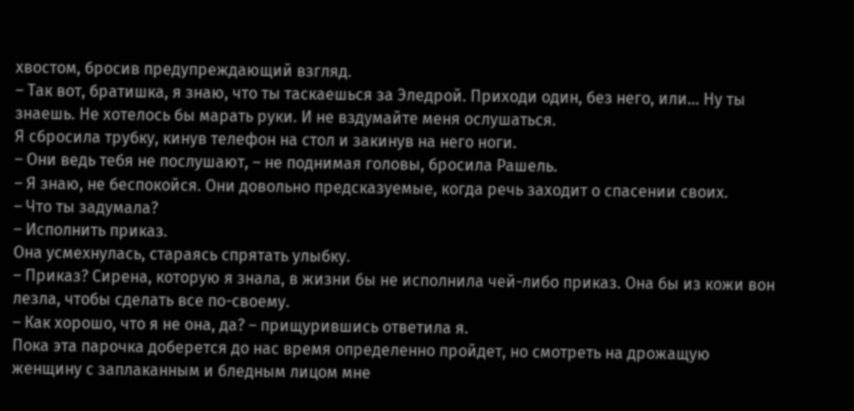хвостом, бросив предупреждающий взгляд.
– Так вот, братишка, я знаю, что ты таскаешься за Эледрой. Приходи один, без него, или… Ну ты знаешь. Не хотелось бы марать руки. И не вздумайте меня ослушаться.
Я сбросила трубку, кинув телефон на стол и закинув на него ноги.
– Они ведь тебя не послушают, – не поднимая головы, бросила Рашель.
– Я знаю, не беспокойся. Они довольно предсказуемые, когда речь заходит о спасении своих.
– Что ты задумала?
– Исполнить приказ.
Она усмехнулась, стараясь спрятать улыбку.
– Приказ? Сирена, которую я знала, в жизни бы не исполнила чей-либо приказ. Она бы из кожи вон лезла, чтобы сделать все по-своему.
– Как хорошо, что я не она, да? – прищурившись ответила я.
Пока эта парочка доберется до нас время определенно пройдет, но смотреть на дрожащую женщину с заплаканным и бледным лицом мне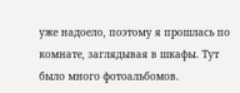уже надоело, поэтому я прошлась по комнате, заглядывая в шкафы. Тут было много фотоальбомов.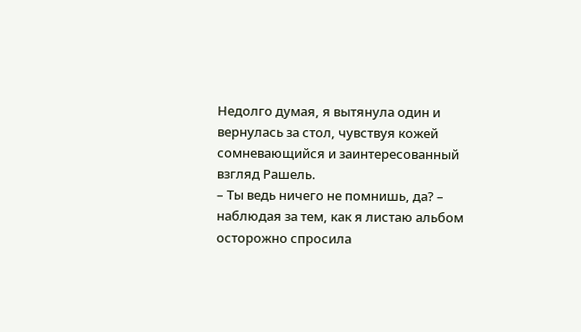Недолго думая, я вытянула один и вернулась за стол, чувствуя кожей сомневающийся и заинтересованный взгляд Рашель.
– Ты ведь ничего не помнишь, да? – наблюдая за тем, как я листаю альбом осторожно спросила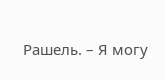Рашель. – Я могу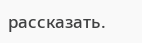рассказать.